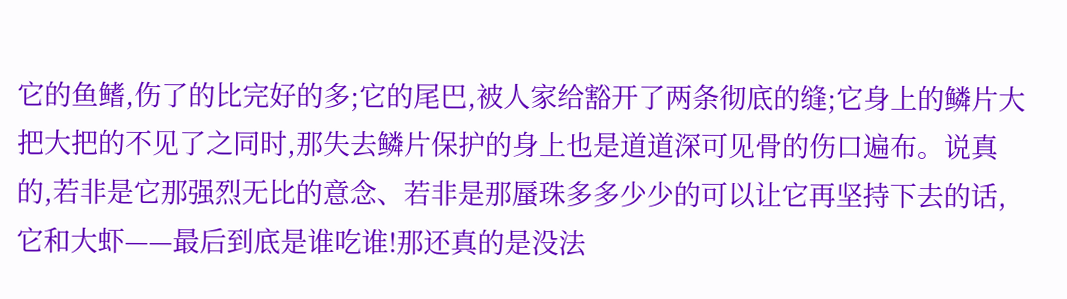它的鱼鳍,伤了的比完好的多;它的尾巴,被人家给豁开了两条彻底的缝;它身上的鳞片大把大把的不见了之同时,那失去鳞片保护的身上也是道道深可见骨的伤口遍布。说真的,若非是它那强烈无比的意念、若非是那蜃珠多多少少的可以让它再坚持下去的话,它和大虾——最后到底是谁吃谁!那还真的是没法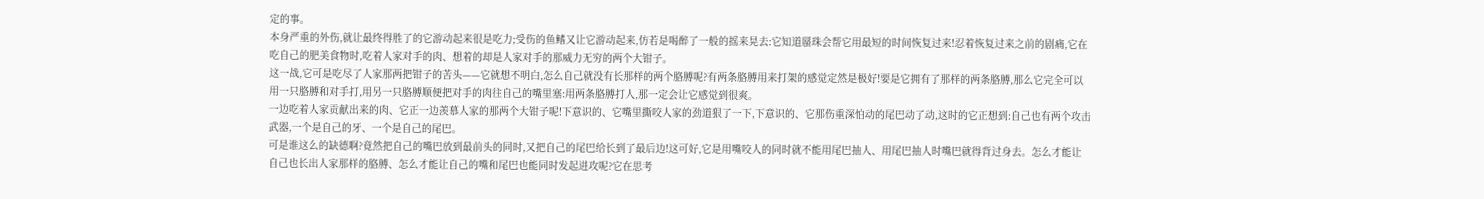定的事。
本身严重的外伤,就让最终得胜了的它游动起来很是吃力;受伤的鱼鳍又让它游动起来,仿若是喝醉了一般的摇来晃去:它知道蜃珠会帮它用最短的时间恢复过来!忍着恢复过来之前的剧痛,它在吃自己的肥美食物时,吃着人家对手的肉、想着的却是人家对手的那威力无穷的两个大钳子。
这一战,它可是吃尽了人家那两把钳子的苦头——它就想不明白,怎么自己就没有长那样的两个胳膊呢?有两条胳膊用来打架的感觉定然是极好!要是它拥有了那样的两条胳膊,那么它完全可以用一只胳膊和对手打,用另一只胳膊顺便把对手的肉往自己的嘴里塞:用两条胳膊打人,那一定会让它感觉到很爽。
一边吃着人家贡献出来的肉、它正一边羡慕人家的那两个大钳子呢!下意识的、它嘴里撕咬人家的劲道狠了一下,下意识的、它那伤重深怕动的尾巴动了动,这时的它正想到:自己也有两个攻击武器,一个是自己的牙、一个是自己的尾巴。
可是谁这么的缺德啊?竟然把自己的嘴巴放到最前头的同时,又把自己的尾巴给长到了最后边!这可好,它是用嘴咬人的同时就不能用尾巴抽人、用尾巴抽人时嘴巴就得背过身去。怎么才能让自己也长出人家那样的胳膊、怎么才能让自己的嘴和尾巴也能同时发起进攻呢?它在思考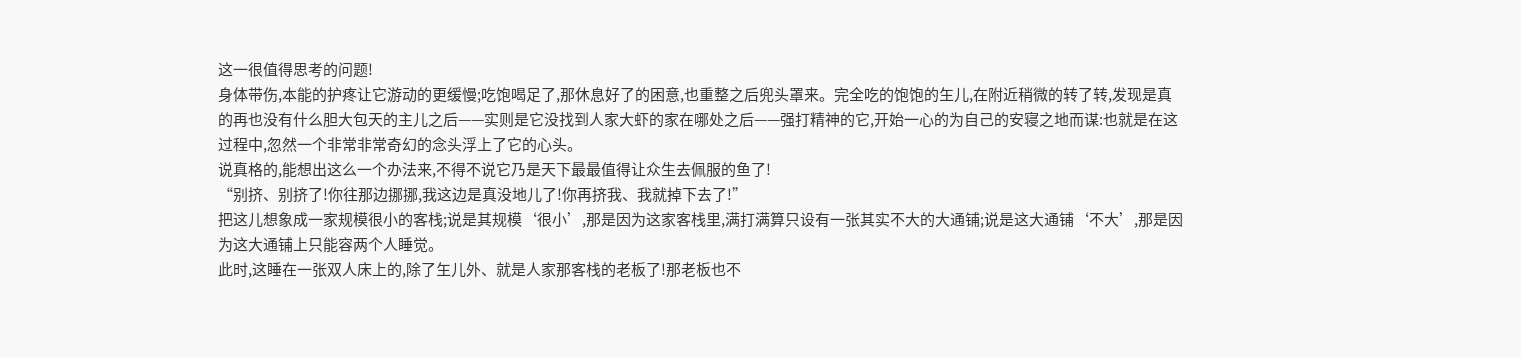这一很值得思考的问题!
身体带伤,本能的护疼让它游动的更缓慢;吃饱喝足了,那休息好了的困意,也重整之后兜头罩来。完全吃的饱饱的玍儿,在附近稍微的转了转,发现是真的再也没有什么胆大包天的主儿之后——实则是它没找到人家大虾的家在哪处之后——强打精神的它,开始一心的为自己的安寝之地而谋:也就是在这过程中,忽然一个非常非常奇幻的念头浮上了它的心头。
说真格的,能想出这么一个办法来,不得不说它乃是天下最最值得让众生去佩服的鱼了!
“别挤、别挤了!你往那边挪挪,我这边是真没地儿了!你再挤我、我就掉下去了!”
把这儿想象成一家规模很小的客栈;说是其规模‘很小’,那是因为这家客栈里,满打满算只设有一张其实不大的大通铺;说是这大通铺‘不大’,那是因为这大通铺上只能容两个人睡觉。
此时,这睡在一张双人床上的,除了玍儿外、就是人家那客栈的老板了!那老板也不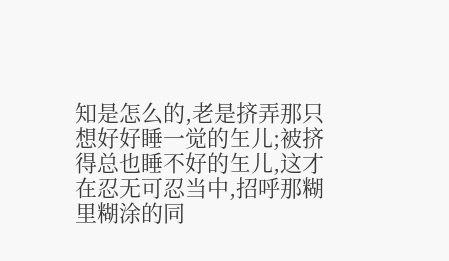知是怎么的,老是挤弄那只想好好睡一觉的玍儿;被挤得总也睡不好的玍儿,这才在忍无可忍当中,招呼那糊里糊涂的同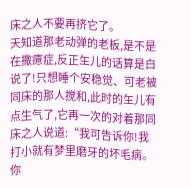床之人不要再挤它了。
天知道那老动弹的老板,是不是在撒癔症,反正玍儿的话算是白说了!只想睡个安稳觉、可老被同床的那人搅和,此时的玍儿有点生气了,它再一次的对着那同床之人说道:“我可告诉你!我打小就有梦里磨牙的坏毛病。你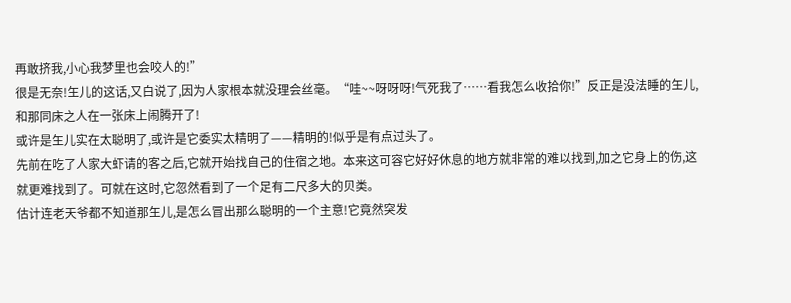再敢挤我,小心我梦里也会咬人的!”
很是无奈!玍儿的这话,又白说了,因为人家根本就没理会丝毫。“哇~~呀呀呀!气死我了……看我怎么收拾你!”反正是没法睡的玍儿,和那同床之人在一张床上闹腾开了!
或许是玍儿实在太聪明了,或许是它委实太精明了——精明的!似乎是有点过头了。
先前在吃了人家大虾请的客之后,它就开始找自己的住宿之地。本来这可容它好好休息的地方就非常的难以找到,加之它身上的伤,这就更难找到了。可就在这时,它忽然看到了一个足有二尺多大的贝类。
估计连老天爷都不知道那玍儿,是怎么冒出那么聪明的一个主意!它竟然突发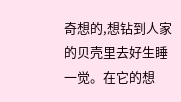奇想的,想钻到人家的贝壳里去好生睡一觉。在它的想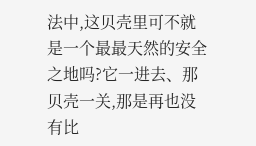法中,这贝壳里可不就是一个最最天然的安全之地吗?它一进去、那贝壳一关,那是再也没有比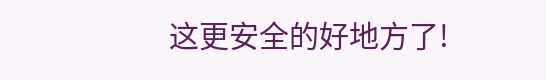这更安全的好地方了!